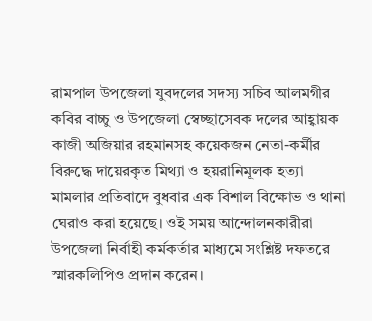রামপাল উপজেলা যুবদলের সদস্য সচিব আলমগীর কবির বাচ্চু ও উপজেলা স্বেচ্ছাসেবক দলের আহ্বায়ক কাজী অজিয়ার রহমানসহ কয়েকজন নেতা-কর্মীর বিরুদ্ধে দায়েরকৃত মিথ্যা ও হয়রানিমূলক হত্যা মামলার প্রতিবাদে বুধবার এক বিশাল বিক্ষোভ ও থানা ঘেরাও করা হয়েছে। ওই সময় আন্দোলনকারীরা উপজেলা নির্বাহী কর্মকর্তার মাধ্যমে সংশ্লিষ্ট দফতরে স্মারকলিপিও প্রদান করেন।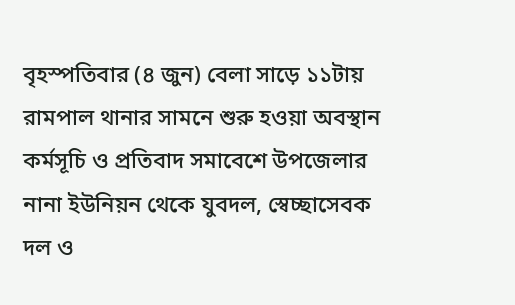বৃহস্পতিবার (৪ জুন) বেলা সাড়ে ১১টায় রামপাল থানার সামনে শুরু হওয়া অবস্থান কর্মসূচি ও প্রতিবাদ সমাবেশে উপজেলার নানা ইউনিয়ন থেকে যুবদল, স্বেচ্ছাসেবক দল ও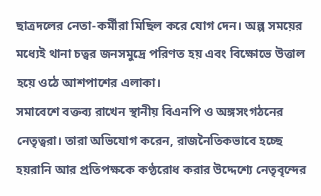ছাত্রদলের নেতা-কর্মীরা মিছিল করে যোগ দেন। অল্প সময়ের মধ্যেই থানা চত্বর জনসমুদ্রে পরিণত হয় এবং বিক্ষোভে উত্তাল হয়ে ওঠে আশপাশের এলাকা।
সমাবেশে বক্তব্য রাখেন স্থানীয় বিএনপি ও অঙ্গসংগঠনের নেতৃত্বরা। তারা অভিযোগ করেন, রাজনৈতিকভাবে হচ্ছে হয়রানি আর প্ৰতিপক্ষকে কণ্ঠরোধ করার উদ্দেশ্যে নেতৃবৃন্দের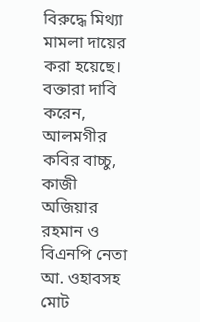বিরুদ্ধে মিথ্যা মামলা দায়ের করা হয়েছে। বক্তারা দাবি করেন, আলমগীর কবির বাচ্চু, কাজী অজিয়ার রহমান ও বিএনপি নেতা আ. ওহাবসহ মোট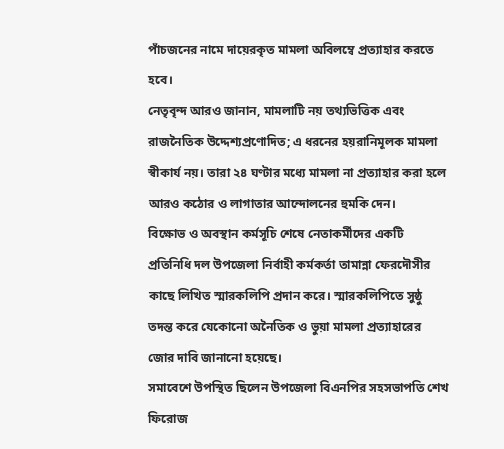পাঁচজনের নামে দায়েরকৃত মামলা অবিলম্বে প্রত্যাহার করতে হবে।
নেতৃবৃন্দ আরও জানান, মামলাটি নয় তথ্যভিত্তিক এবং রাজনৈতিক উদ্দেশ্যপ্রণোদিত; এ ধরনের হয়রানিমূলক মামলা স্বীকার্য নয়। তারা ২৪ ঘণ্টার মধ্যে মামলা না প্রত্যাহার করা হলে আরও কঠোর ও লাগাতার আন্দোলনের হুমকি দেন।
বিক্ষোভ ও অবস্থান কর্মসূচি শেষে নেতাকর্মীদের একটি প্রতিনিধি দল উপজেলা নির্বাহী কর্মকর্তা তামান্না ফেরদৌসীর কাছে লিখিত স্মারকলিপি প্রদান করে। স্মারকলিপিতে সুষ্ঠু তদন্ত করে যেকোনো অনৈতিক ও ভুয়া মামলা প্রত্যাহারের জোর দাবি জানানো হয়েছে।
সমাবেশে উপস্থিত ছিলেন উপজেলা বিএনপির সহসভাপতি শেখ ফিরোজ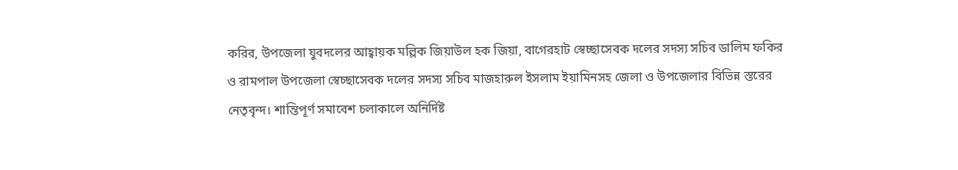করির, উপজেলা যুবদলের আহ্বায়ক মল্লিক জিয়াউল হক জিয়া, বাগেরহাট স্বেচ্ছাসেবক দলের সদস্য সচিব ডালিম ফকির ও রামপাল উপজেলা স্বেচ্ছাসেবক দলের সদস্য সচিব মাজহারুল ইসলাম ইয়ামিনসহ জেলা ও উপজেলার বিভিন্ন স্তরের নেতৃবৃন্দ। শান্তিপূর্ণ সমাবেশ চলাকালে অনির্দিষ্ট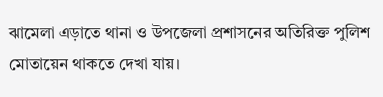ঝামেলা এড়াতে থানা ও উপজেলা প্রশাসনের অতিরিক্ত পুলিশ মোতায়েন থাকতে দেখা যায়।